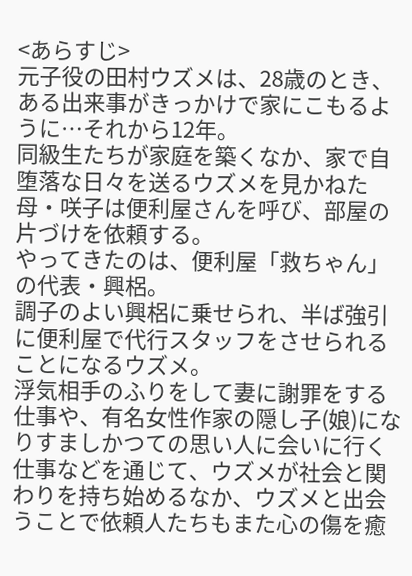<あらすじ>
元子役の田村ウズメは、28歳のとき、ある出来事がきっかけで家にこもるように…それから12年。
同級生たちが家庭を築くなか、家で自堕落な日々を送るウズメを見かねた母・咲子は便利屋さんを呼び、部屋の片づけを依頼する。
やってきたのは、便利屋「救ちゃん」の代表・興梠。
調子のよい興梠に乗せられ、半ば強引に便利屋で代行スタッフをさせられることになるウズメ。
浮気相手のふりをして妻に謝罪をする仕事や、有名女性作家の隠し子(娘)になりすましかつての思い人に会いに行く仕事などを通じて、ウズメが社会と関わりを持ち始めるなか、ウズメと出会うことで依頼人たちもまた心の傷を癒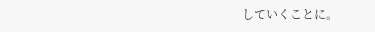していくことに。